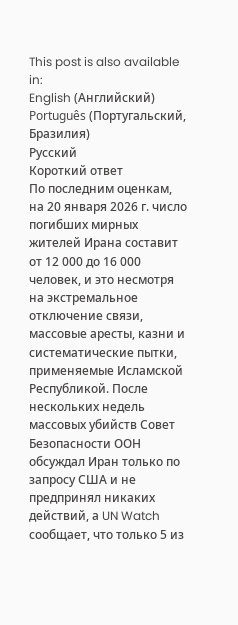This post is also available in:
English (Английский)
Português (Португальский, Бразилия)
Русский
Короткий ответ
По последним оценкам, на 20 января 2026 г. число погибших мирных жителей Ирана составит от 12 000 до 16 000 человек, и это несмотря на экстремальное отключение связи, массовые аресты, казни и систематические пытки, применяемые Исламской Республикой. После нескольких недель массовых убийств Совет Безопасности ООН обсуждал Иран только по запросу США и не предпринял никаких действий, а UN Watch сообщает, что только 5 из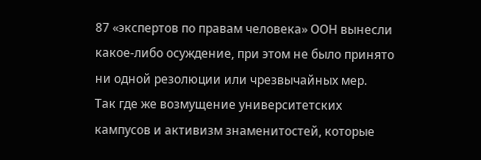87 «экспертов по правам человека» ООН вынесли какое-либо осуждение, при этом не было принято ни одной резолюции или чрезвычайных мер.
Так где же возмущение университетских кампусов и активизм знаменитостей, которые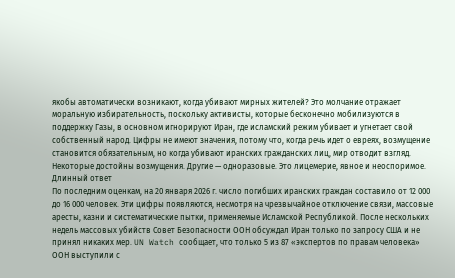якобы автоматически возникают, когда убивают мирных жителей? Это молчание отражает моральную избирательность, поскольку активисты, которые бесконечно мобилизуются в поддержку Газы, в основном игнорируют Иран, где исламский режим убивает и угнетает свой собственный народ. Цифры не имеют значения, потому что, когда речь идет о евреях, возмущение становится обязательным, но когда убивают иранских гражданских лиц, мир отводит взгляд. Некоторые достойны возмущения. Другие — одноразовые. Это лицемерие, явное и неоспоримое.
Длинный ответ
По последним оценкам, на 20 января 2026 г. число погибших иранских граждан составило от 12 000 до 16 000 человек. Эти цифры появляются, несмотря на чрезвычайное отключение связи, массовые аресты, казни и систематические пытки, применяемые Исламской Республикой. После нескольких недель массовых убийств Совет Безопасности ООН обсуждал Иран только по запросу США и не принял никаких мер. UN Watch сообщает, что только 5 из 87 «экспертов по правам человека» ООН выступили с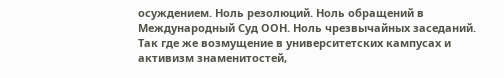осуждением. Ноль резолюций. Ноль обращений в Международный Суд ООН. Ноль чрезвычайных заседаний.
Так где же возмущение в университетских кампусах и активизм знаменитостей,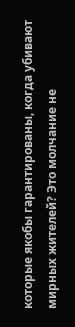которые якобы гарантированы, когда убивают мирных жителей? Это молчание не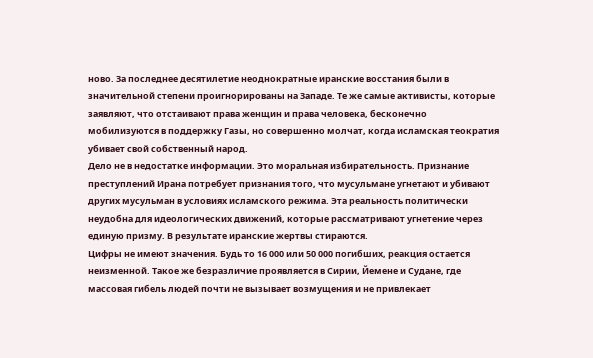ново. За последнее десятилетие неоднократные иранские восстания были в значительной степени проигнорированы на Западе. Те же самые активисты, которые заявляют, что отстаивают права женщин и права человека, бесконечно мобилизуются в поддержку Газы, но совершенно молчат, когда исламская теократия убивает свой собственный народ.
Дело не в недостатке информации. Это моральная избирательность. Признание преступлений Ирана потребует признания того, что мусульмане угнетают и убивают других мусульман в условиях исламского режима. Эта реальность политически неудобна для идеологических движений, которые рассматривают угнетение через единую призму. В результате иранские жертвы стираются.
Цифры не имеют значения. Будь то 16 000 или 50 000 погибших, реакция остается неизменной. Такое же безразличие проявляется в Сирии, Йемене и Судане, где массовая гибель людей почти не вызывает возмущения и не привлекает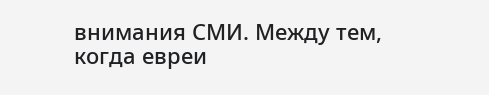внимания СМИ. Между тем, когда евреи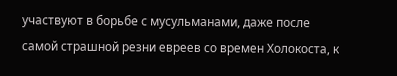участвуют в борьбе с мусульманами, даже после самой страшной резни евреев со времен Холокоста, к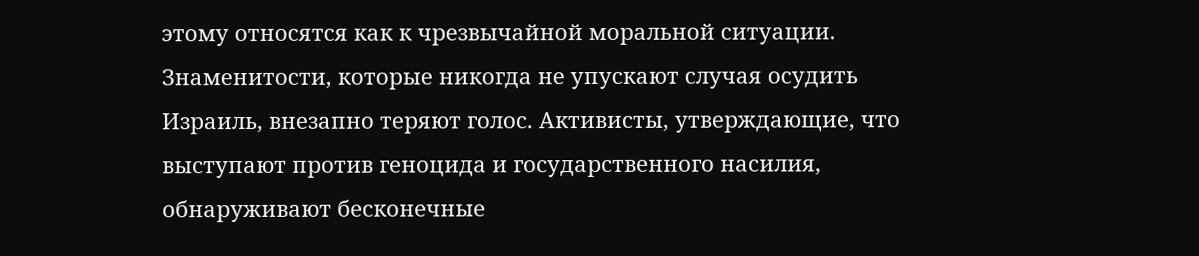этому относятся как к чрезвычайной моральной ситуации. Знаменитости, которые никогда не упускают случая осудить Израиль, внезапно теряют голос. Активисты, утверждающие, что выступают против геноцида и государственного насилия, обнаруживают бесконечные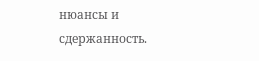нюансы и сдержанность.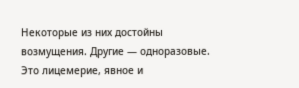Некоторые из них достойны возмущения. Другие — одноразовые. Это лицемерие, явное и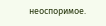неоспоримое.